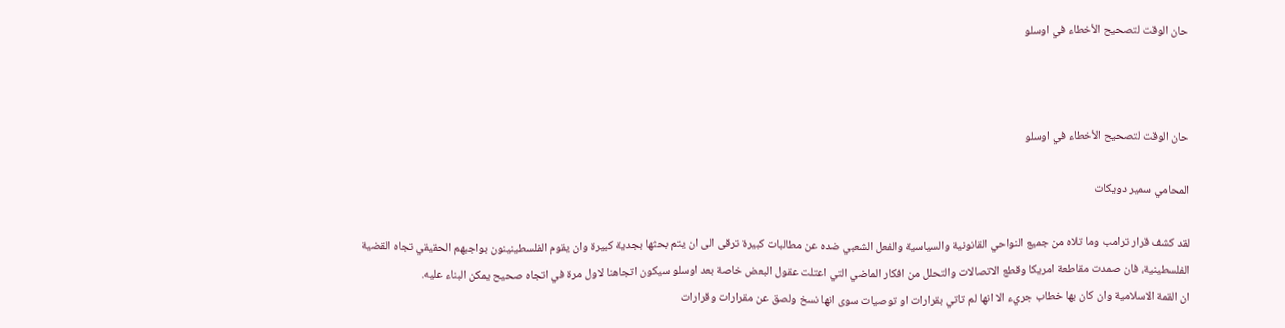حان الوقت لتصحيح الأخطاء في اوسلو



حان الوقت لتصحيح الأخطاء في اوسلو

المحامي سمير دويكات

لقد كشف قرار ترامب وما تلاه من جميع النواحي القانونية والسياسية والفعل الشعبي ضده عن مطالبات كبيرة ترقى الى ان يتم بحثها بجدية كبيرة وان يقوم الفلسطينينون بواجبهم الحقيقي تجاه القضية الفلسطينية، فان صمدت مقاطعة امريكا وقطع الاتصالات والتحلل من افكار الماضي التي اعتلت عقول البعض خاصة بعد اوسلو سيكون اتجاهنا لاول مرة في اتجاه صحيح يمكن البناء عليه.
ان القمة الاسلامية وان كان بها خطاب جريء الا انها لم تاتي بقرارات او توصيات سوى انها نسخ ولصق عن مقرارات وقرارات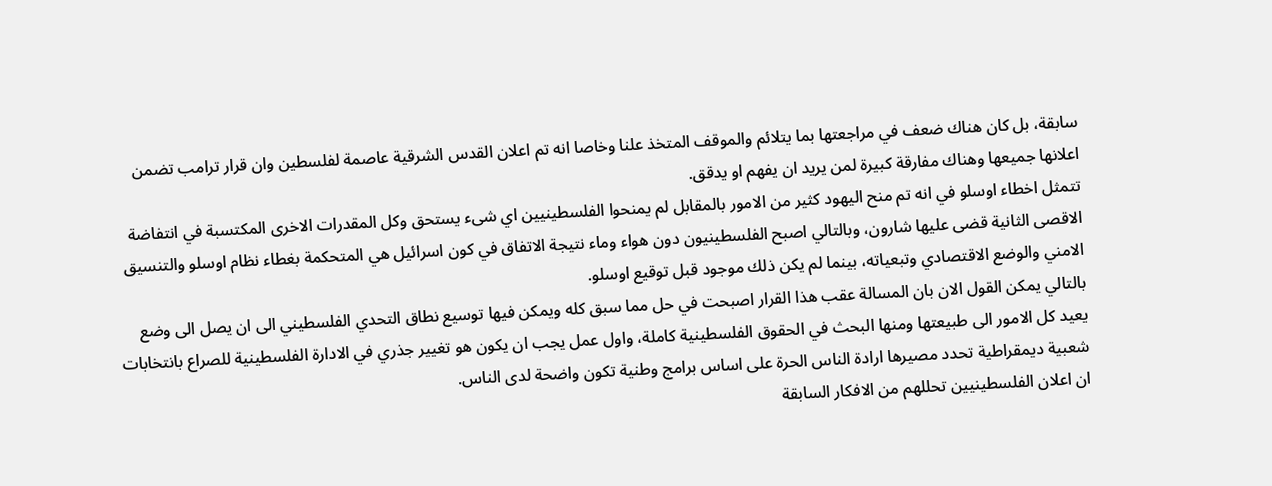سابقة، بل كان هناك ضعف في مراجعتها بما يتلائم والموقف المتخذ علنا وخاصا انه تم اعلان القدس الشرقية عاصمة لفلسطين وان قرار ترامب تضمن اعلانها جميعها وهناك مفارقة كبيرة لمن يريد ان يفهم او يدقق.
تتمثل اخطاء اوسلو في انه تم منح اليهود كثير من الامور بالمقابل لم يمنحوا الفلسطينيين اي شىء يستحق وكل المقدرات الاخرى المكتسبة في انتفاضة الاقصى الثانية قضى عليها شارون، وبالتالي اصبح الفلسطينيون دون هواء وماء نتيجة الاتفاق في كون اسرائيل هي المتحكمة بغطاء نظام اوسلو والتنسيق الامني والوضع الاقتصادي وتبعياته، بينما لم يكن ذلك موجود قبل توقيع اوسلو.
بالتالي يمكن القول الان بان المسالة عقب هذا القرار اصبحت في حل مما سبق كله ويمكن فيها توسيع نطاق التحدي الفلسطيني الى ان يصل الى وضع يعيد كل الامور الى طبيعتها ومنها البحث في الحقوق الفلسطينية كاملة، واول عمل يجب ان يكون هو تغيير جذري في الادارة الفلسطينية للصراع بانتخابات شعبية ديمقراطية تحدد مصيرها ارادة الناس الحرة على اساس برامج وطنية تكون واضحة لدى الناس.
ان اعلان الفلسطينيين تحللهم من الافكار السابقة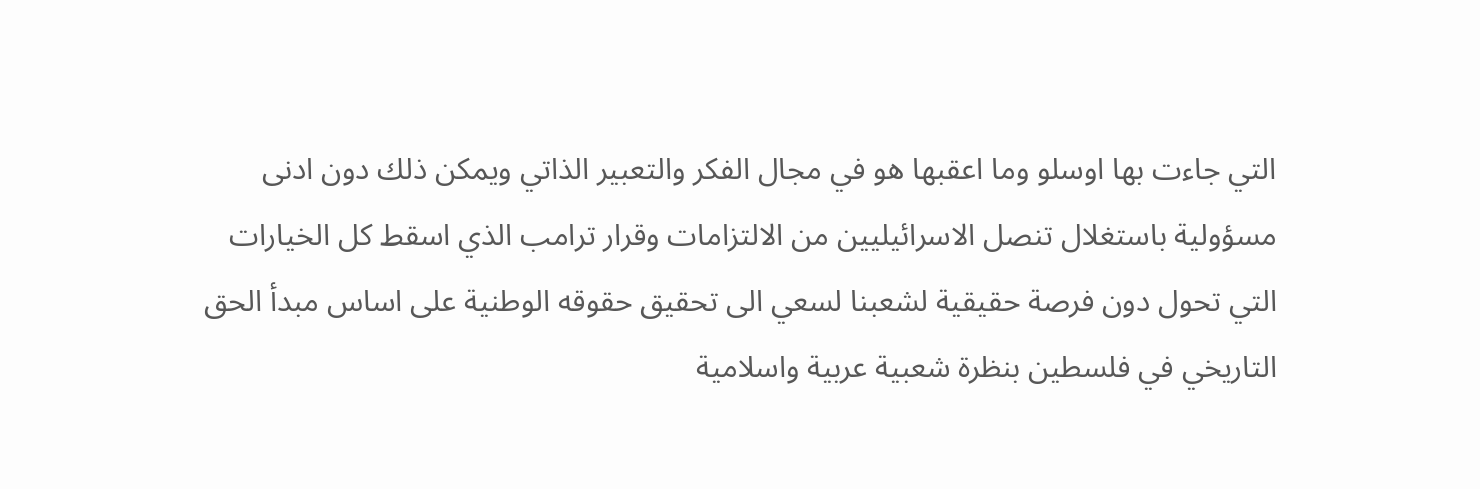التي جاءت بها اوسلو وما اعقبها هو في مجال الفكر والتعبير الذاتي ويمكن ذلك دون ادنى مسؤولية باستغلال تنصل الاسرائيليين من الالتزامات وقرار ترامب الذي اسقط كل الخيارات التي تحول دون فرصة حقيقية لشعبنا لسعي الى تحقيق حقوقه الوطنية على اساس مبدأ الحق التاريخي في فلسطين بنظرة شعبية عربية واسلامية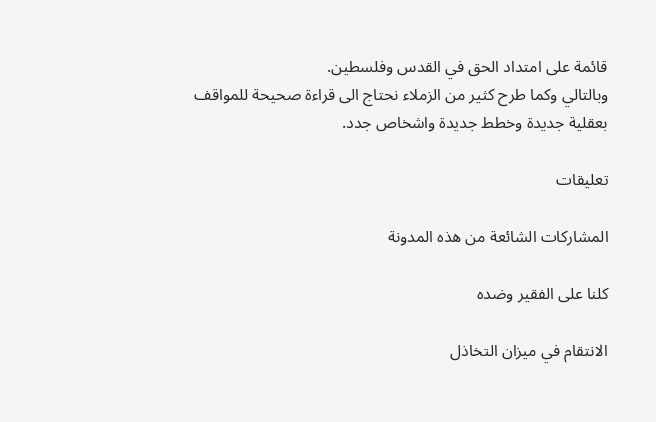قائمة على امتداد الحق في القدس وفلسطين.
وبالتالي وكما طرح كثير من الزملاء نحتاج الى قراءة صحيحة للمواقف بعقلية جديدة وخطط جديدة واشخاص جدد.

تعليقات

المشاركات الشائعة من هذه المدونة

كلنا على الفقير وضده

الانتقام في ميزان التخاذل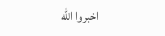اخبروا الله